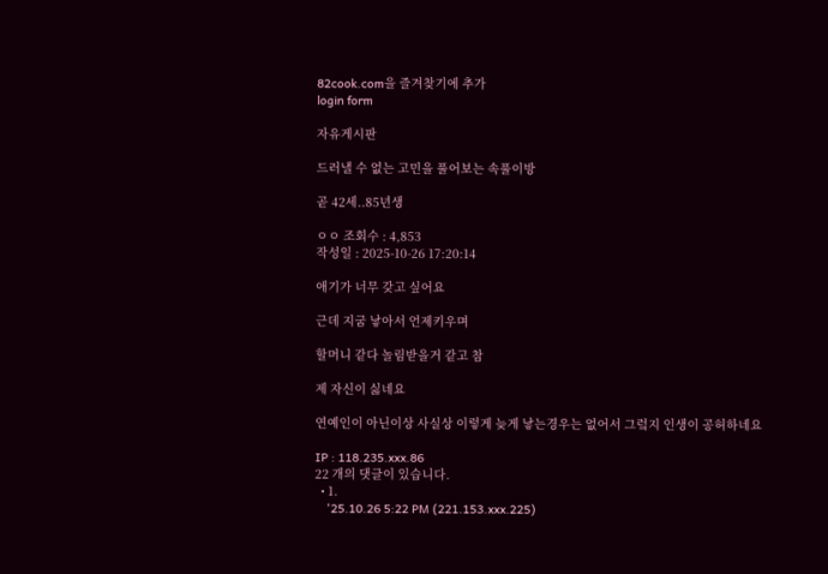82cook.com을 즐겨찾기에 추가
login form

자유게시판

드러낼 수 없는 고민을 풀어보는 속풀이방

곧 42세..85년생

ㅇㅇ 조회수 : 4,853
작성일 : 2025-10-26 17:20:14

애기가 너무 갖고 싶어요

근데 지굼 낳아서 언제키우며

할머니 같다 놀림받을거 같고 참

제 자신이 싫네요

연예인이 아닌이상 사실상 이렇게 늦게 낳는경우는 없어서 그렄지 인생이 공허하네요

IP : 118.235.xxx.86
22 개의 댓글이 있습니다.
  • 1.
    '25.10.26 5:22 PM (221.153.xxx.225)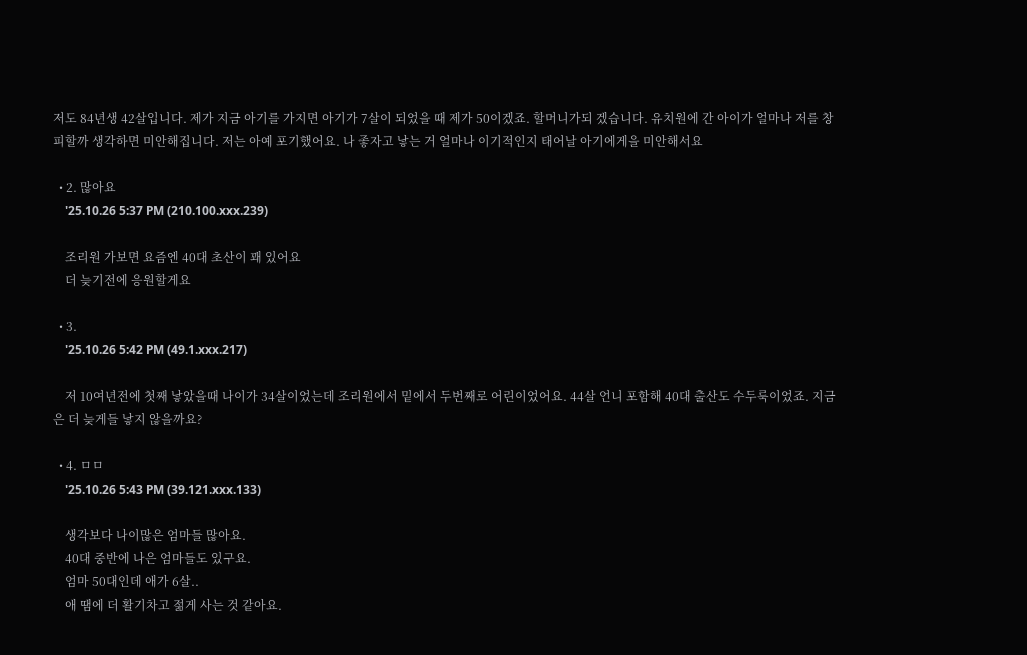저도 84년생 42살입니다. 제가 지금 아기를 가지면 아기가 7살이 되었을 때 제가 50이겠죠. 할머니가되 겠습니다. 유치원에 간 아이가 얼마나 저를 창피할까 생각하면 미안해집니다. 저는 아예 포기했어요. 나 좋자고 낳는 거 얼마나 이기적인지 태어날 아기에게을 미안해서요

  • 2. 많아요
    '25.10.26 5:37 PM (210.100.xxx.239)

    조리원 가보면 요즘엔 40대 초산이 꽤 있어요
    더 늦기전에 응원할게요

  • 3.
    '25.10.26 5:42 PM (49.1.xxx.217)

    저 10여년전에 첫째 낳았을때 나이가 34살이었는데 조리원에서 밑에서 두번째로 어린이었어요. 44살 언니 포함해 40대 출산도 수두룩이었죠. 지금은 더 늦게들 낳지 않을까요?

  • 4. ㅁㅁ
    '25.10.26 5:43 PM (39.121.xxx.133)

    생각보다 나이많은 엄마들 많아요.
    40대 중반에 나은 엄마들도 있구요.
    엄마 50대인데 애가 6살..
    애 땜에 더 활기차고 젊게 사는 것 같아요.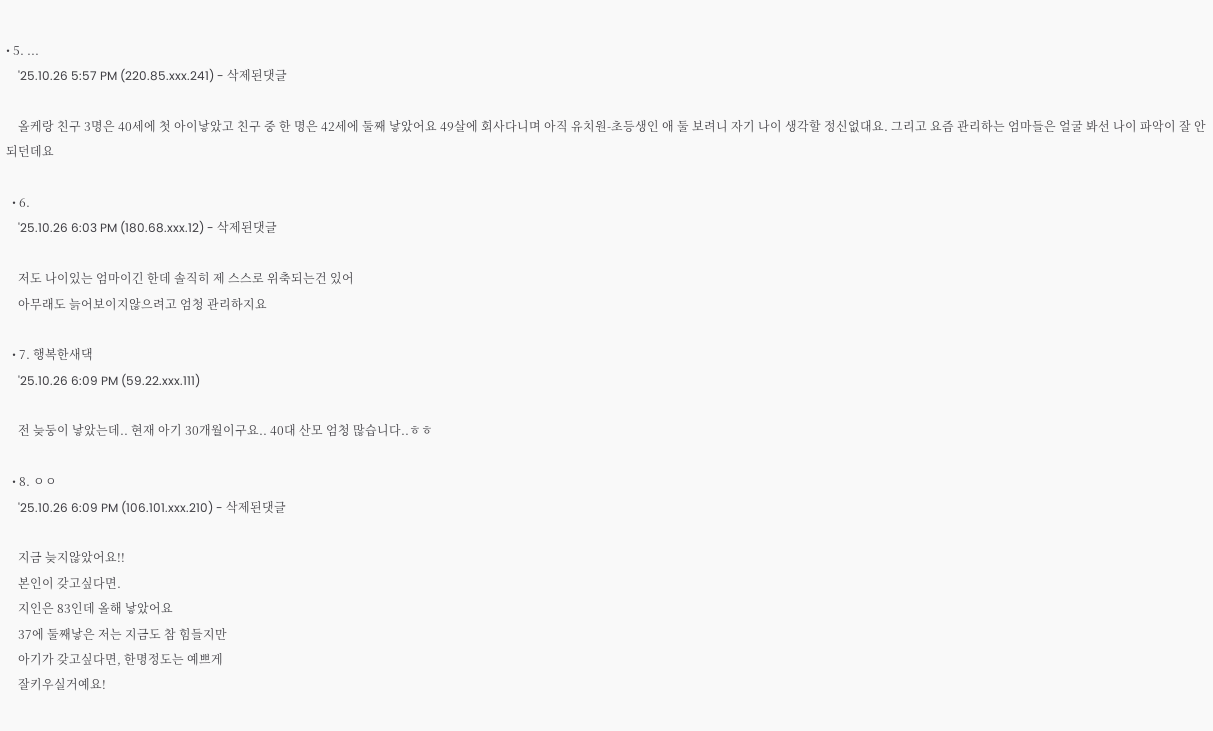• 5. ...
    '25.10.26 5:57 PM (220.85.xxx.241) - 삭제된댓글

    올케랑 친구 3명은 40세에 첫 아이낳았고 친구 중 한 명은 42세에 둘째 낳았어요 49살에 회사다니며 아직 유치원-초등생인 애 둘 보려니 자기 나이 생각할 정신없대요. 그리고 요즘 관리하는 엄마들은 얼굴 봐선 나이 파악이 잘 안되던데요

  • 6.
    '25.10.26 6:03 PM (180.68.xxx.12) - 삭제된댓글

    저도 나이있는 엄마이긴 한데 솔직히 제 스스로 위축되는건 있어
    아무래도 늙어보이지않으려고 엄청 관리하지요

  • 7. 행복한새댁
    '25.10.26 6:09 PM (59.22.xxx.111)

    전 늦둥이 낳았는데.. 현재 아기 30개월이구요.. 40대 산모 엄청 많습니다..ㅎㅎ

  • 8. ㅇㅇ
    '25.10.26 6:09 PM (106.101.xxx.210) - 삭제된댓글

    지금 늦지않았어요!!
    본인이 갖고싶다면.
    지인은 83인데 올해 낳았어요
    37에 둘째낳은 저는 지금도 참 힘들지만
    아기가 갖고싶다면, 한명정도는 예쁘게
    잘키우실거예요!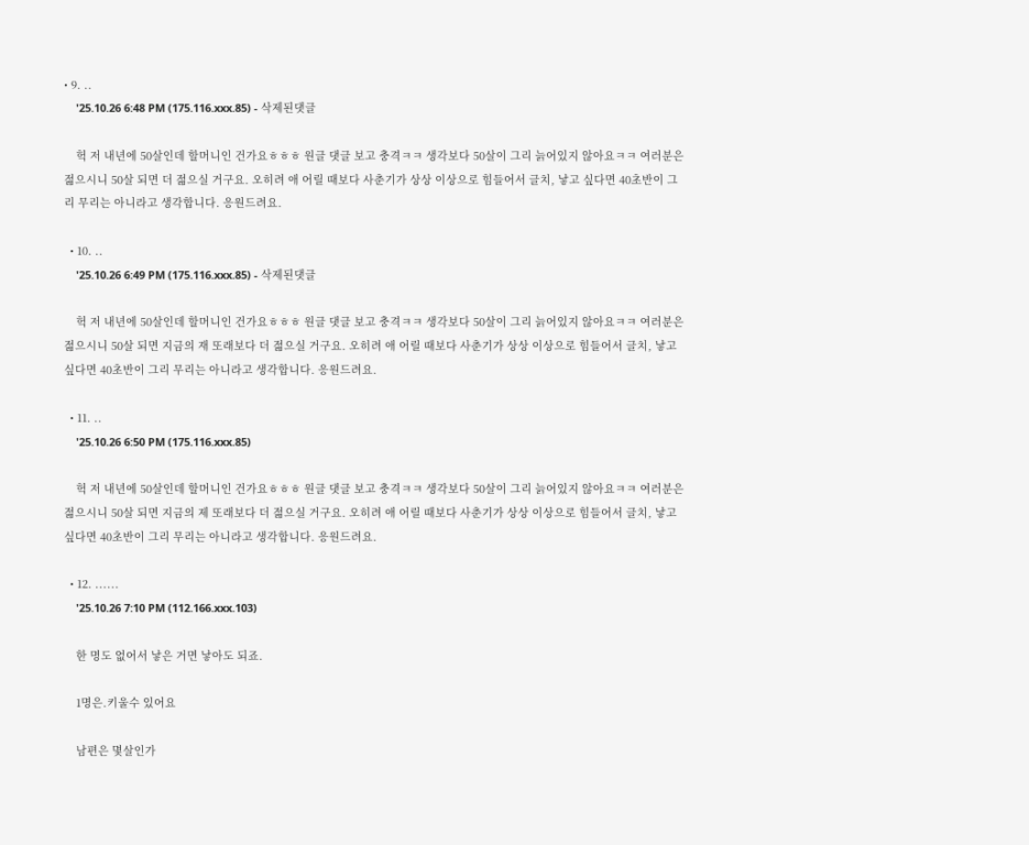• 9. ..
    '25.10.26 6:48 PM (175.116.xxx.85) - 삭제된댓글

    헉 저 내년에 50살인데 할머니인 건가요ㅎㅎㅎ 원글 댓글 보고 충격ㅋㅋ 생각보다 50살이 그리 늙어있지 않아요ㅋㅋ 여러분은 젊으시니 50살 되면 더 젊으실 거구요. 오히려 애 어릴 때보다 사춘기가 상상 이상으로 힘들어서 글치, 낳고 싶다면 40초반이 그리 무리는 아니라고 생각합니다. 응원드려요.

  • 10. ..
    '25.10.26 6:49 PM (175.116.xxx.85) - 삭제된댓글

    헉 저 내년에 50살인데 할머니인 건가요ㅎㅎㅎ 원글 댓글 보고 충격ㅋㅋ 생각보다 50살이 그리 늙어있지 않아요ㅋㅋ 여러분은 젊으시니 50살 되면 지금의 재 또래보다 더 젊으실 거구요. 오히려 애 어릴 때보다 사춘기가 상상 이상으로 힘들어서 글치, 낳고 싶다면 40초반이 그리 무리는 아니라고 생각합니다. 응원드려요.

  • 11. ..
    '25.10.26 6:50 PM (175.116.xxx.85)

    헉 저 내년에 50살인데 할머니인 건가요ㅎㅎㅎ 원글 댓글 보고 충격ㅋㅋ 생각보다 50살이 그리 늙어있지 않아요ㅋㅋ 여러분은 젊으시니 50살 되면 지금의 제 또래보다 더 젊으실 거구요. 오히려 애 어릴 때보다 사춘기가 상상 이상으로 힘들어서 글치, 낳고 싶다면 40초반이 그리 무리는 아니라고 생각합니다. 응원드려요.

  • 12. ......
    '25.10.26 7:10 PM (112.166.xxx.103)

    한 명도 없어서 낳은 거면 낳아도 되죠.

    1명은.키울수 있어요

    남편은 몇살인가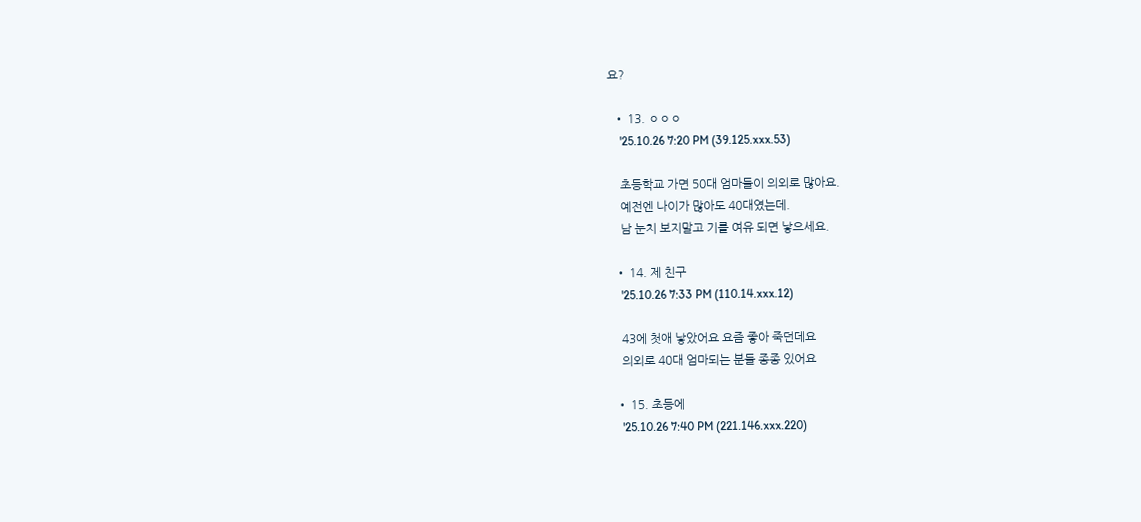요?

  • 13. ㅇㅇㅇ
    '25.10.26 7:20 PM (39.125.xxx.53)

    초등학교 가면 50대 엄마들이 의외로 많아요.
    예전엔 나이가 많아도 40대였는데.
    남 눈치 보지말고 기를 여유 되면 낳으세요.

  • 14. 제 친구
    '25.10.26 7:33 PM (110.14.xxx.12)

    43에 첫애 낳았어요 요즘 좋아 죽던데요
    의외로 40대 엄마되는 분들 종종 있어요

  • 15. 초등에
    '25.10.26 7:40 PM (221.146.xxx.220)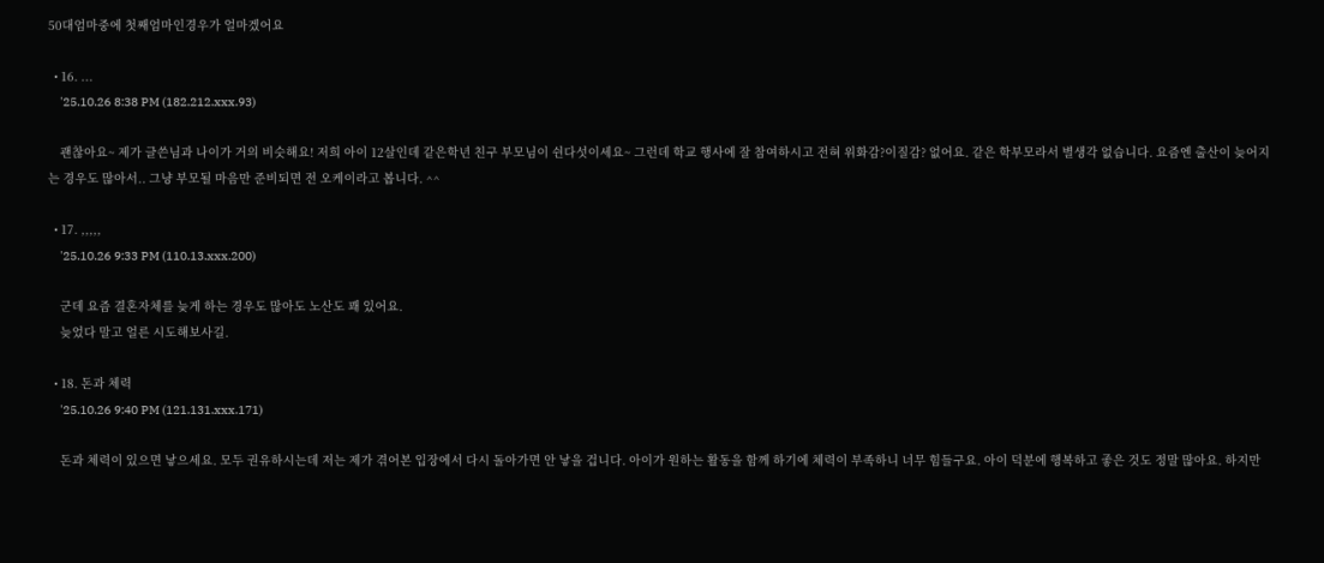50대엄마중에 첫째엄마인경우가 얼마겠어요

  • 16. ...
    '25.10.26 8:38 PM (182.212.xxx.93)

    괜찮아요~ 제가 글쓴님과 나이가 거의 비슷해요! 저희 아이 12살인데 같은학년 친구 부모님이 쉰다섯이세요~ 그런데 학교 행사에 잘 참여하시고 전혀 위화감?이질감? 없어요. 같은 학부모라서 별생각 없습니다. 요즘엔 출산이 늦어지는 경우도 많아서.. 그냥 부모될 마음만 준비되면 전 오케이라고 봅니다. ^^

  • 17. ,,,,,
    '25.10.26 9:33 PM (110.13.xxx.200)

    군데 요즘 결혼자체를 늦게 하는 경우도 많아도 노산도 꽤 있어요.
    늦었다 말고 얼른 시도해보사길.

  • 18. 돈과 체력
    '25.10.26 9:40 PM (121.131.xxx.171)

    돈과 체력이 있으면 낳으세요. 모두 권유하시는데 저는 제가 겪어본 입장에서 다시 돌아가면 안 낳을 겁니다. 아이가 원하는 활동을 함께 하기에 체력이 부족하니 너무 힘들구요. 아이 덕분에 행복하고 좋은 것도 정말 많아요. 하지만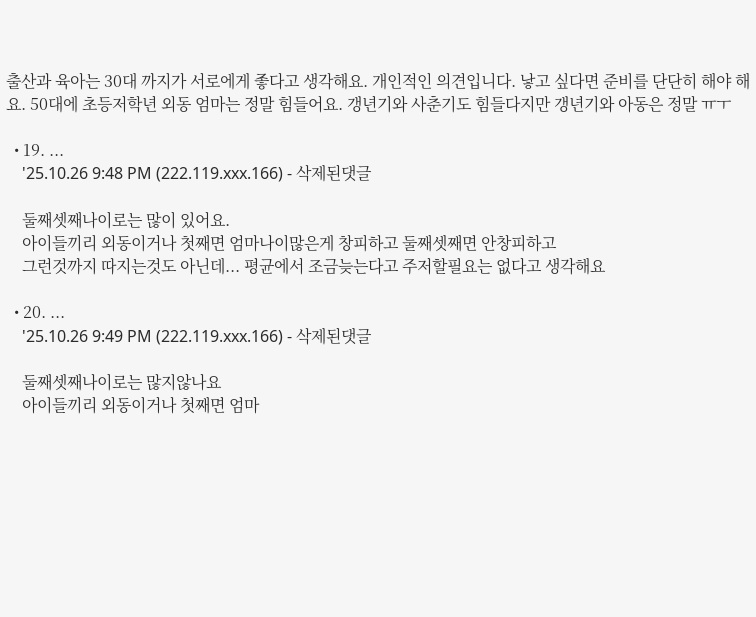출산과 육아는 30대 까지가 서로에게 좋다고 생각해요. 개인적인 의견입니다. 낳고 싶다면 준비를 단단히 해야 해요. 50대에 초등저학년 외동 엄마는 정말 힘들어요. 갱년기와 사춘기도 힘들다지만 갱년기와 아동은 정말 ㅠㅜ

  • 19. ...
    '25.10.26 9:48 PM (222.119.xxx.166) - 삭제된댓글

    둘째셋째나이로는 많이 있어요.
    아이들끼리 외동이거나 첫째면 엄마나이많은게 창피하고 둘째셋째면 안창피하고
    그런것까지 따지는것도 아닌데... 평균에서 조금늦는다고 주저할필요는 없다고 생각해요

  • 20. ...
    '25.10.26 9:49 PM (222.119.xxx.166) - 삭제된댓글

    둘째셋째나이로는 많지않나요
    아이들끼리 외동이거나 첫째면 엄마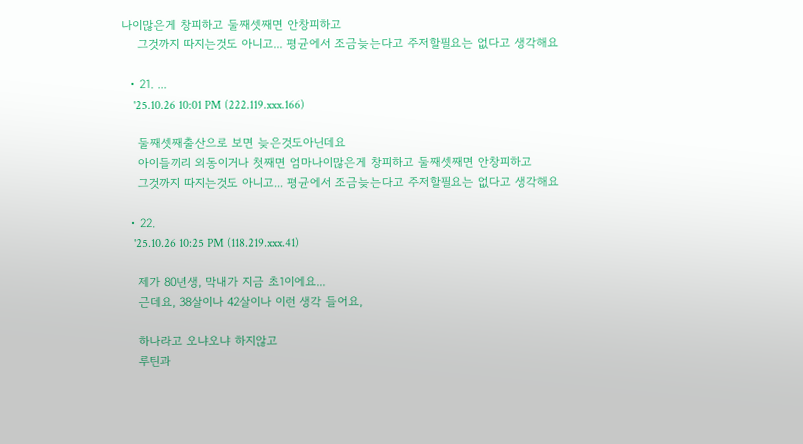나이많은게 창피하고 둘째셋째면 안창피하고
    그것까지 따지는것도 아니고... 평균에서 조금늦는다고 주저할필요는 없다고 생각해요

  • 21. ...
    '25.10.26 10:01 PM (222.119.xxx.166)

    둘째셋째출산으로 보면 늦은것도아닌데요
    아이들끼리 외동이거나 첫째면 엄마나이많은게 창피하고 둘째셋째면 안창피하고
    그것까지 따지는것도 아니고... 평균에서 조금늦는다고 주저할필요는 없다고 생각해요

  • 22.
    '25.10.26 10:25 PM (118.219.xxx.41)

    제가 80년생, 막내가 지금 초1이에요...
    근데요, 38살이나 42살이나 이런 생각 들어요,

    하나라고 오냐오냐 하지않고
    루틴과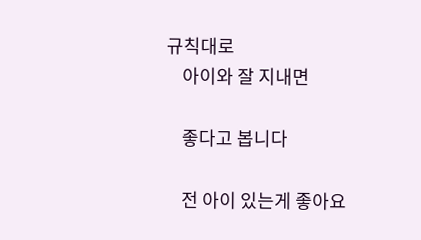규칙대로
    아이와 잘 지내면

    좋다고 봅니다

    전 아이 있는게 좋아요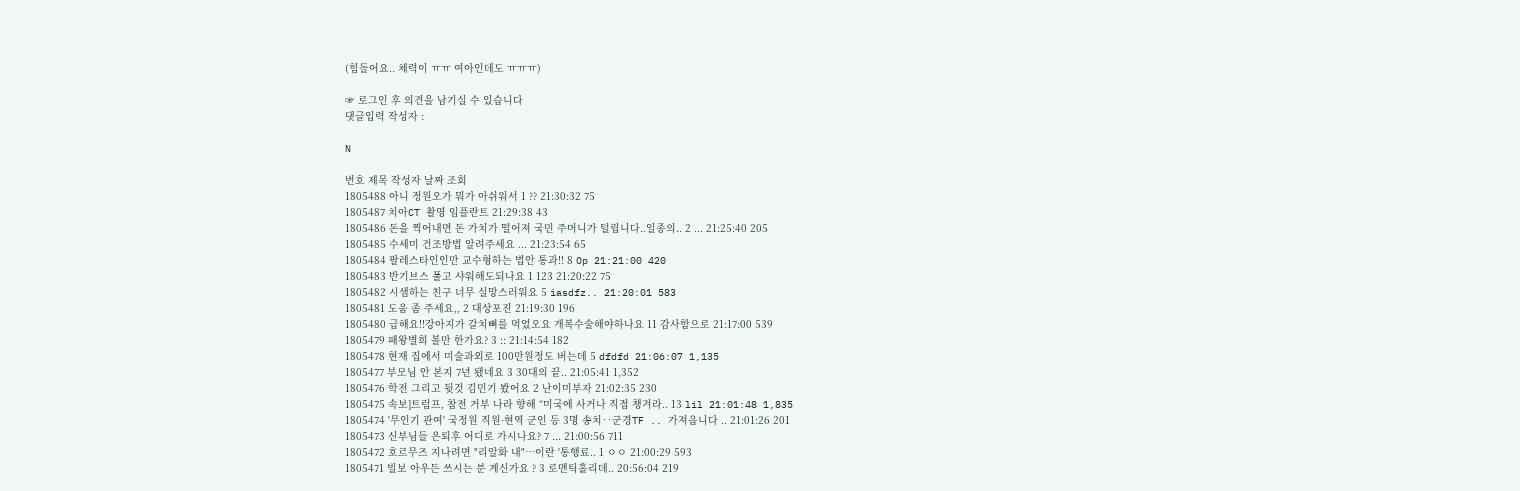(힘들어요.. 체력이 ㅠㅠ 여아인데도 ㅠㅠㅠ)

☞ 로그인 후 의견을 남기실 수 있습니다
댓글입력 작성자 :

N

번호 제목 작성자 날짜 조회
1805488 아니 정원오가 뭐가 아쉬워서 1 ?? 21:30:32 75
1805487 치아CT 촬영 임플란트 21:29:38 43
1805486 돈을 찍어내면 돈 가치가 떨어져 국민 주머니가 털립니다..일종의.. 2 ... 21:25:40 205
1805485 수세미 건조방법 알려주세요 ... 21:23:54 65
1805484 팔레스타인인만 교수형하는 법안 통과!! 8 Op 21:21:00 420
1805483 반기브스 풀고 샤워해도되나요 1 123 21:20:22 75
1805482 시샘하는 친구 너무 실망스러워요 5 iasdfz.. 21:20:01 583
1805481 도움 좀 주세요,, 2 대상포진 21:19:30 196
1805480 급해요!!강아지가 갈치뼈를 먹었오요 개복수술해야하나요 11 감사함으로 21:17:00 539
1805479 패왕별희 볼만 한가요? 3 :: 21:14:54 182
1805478 현재 집에서 미술과외로 100만원정도 버는데 5 dfdfd 21:06:07 1,135
1805477 부모님 안 본지 7년 됐네요 3 30대의 끝.. 21:05:41 1,352
1805476 학전 그리고 뒷것 김민기 봤어요 2 난이미부자 21:02:35 230
1805475 속보]트럼프, 참전 거부 나라 향해 “미국에 사거나 직접 챙겨라.. 13 lil 21:01:48 1,835
1805474 '무인기 관여' 국정원 직원·현역 군인 등 3명 송치‥군경TF .. 가져옵니다 .. 21:01:26 201
1805473 신부님들 은퇴후 어디로 가시나요? 7 ... 21:00:56 711
1805472 호르무즈 지나려면 "리알화 내"…이란 '통행료.. 1 ㅇㅇ 21:00:29 593
1805471 빌보 아우든 쓰시는 분 계신가요 ? 3 로맨틱홀리데.. 20:56:04 219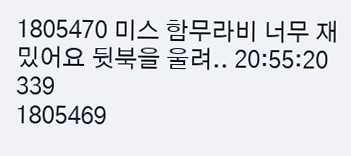1805470 미스 함무라비 너무 재밌어요 뒷북을 울려.. 20:55:20 339
1805469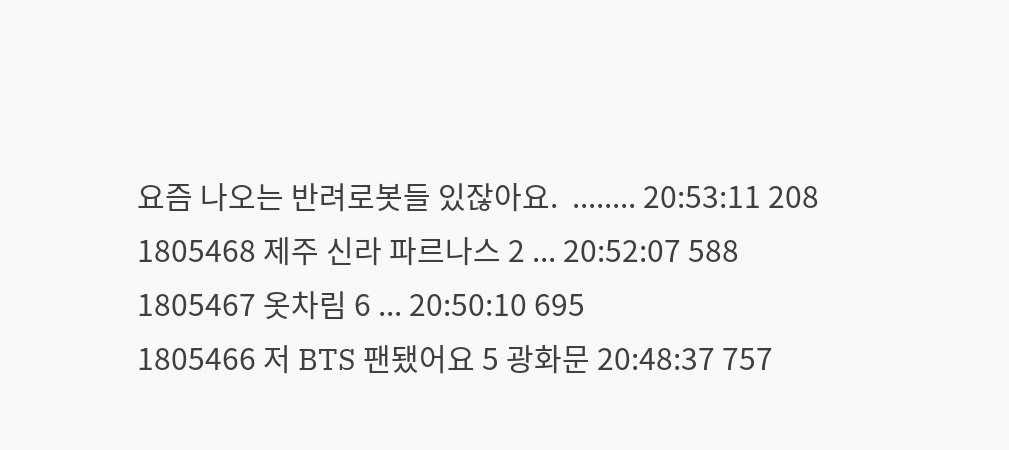요즘 나오는 반려로봇들 있잖아요.  ........ 20:53:11 208
1805468 제주 신라 파르나스 2 ... 20:52:07 588
1805467 옷차림 6 ... 20:50:10 695
1805466 저 BTS 팬됐어요 5 광화문 20:48:37 757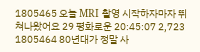1805465 오늘 MRI 촬영 시작하자마자 뛰쳐나왔어요 29 평화로운 20:45:07 2,723
1805464 80년대가 정말 사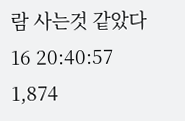람 사는것 같았다 16 20:40:57 1,874